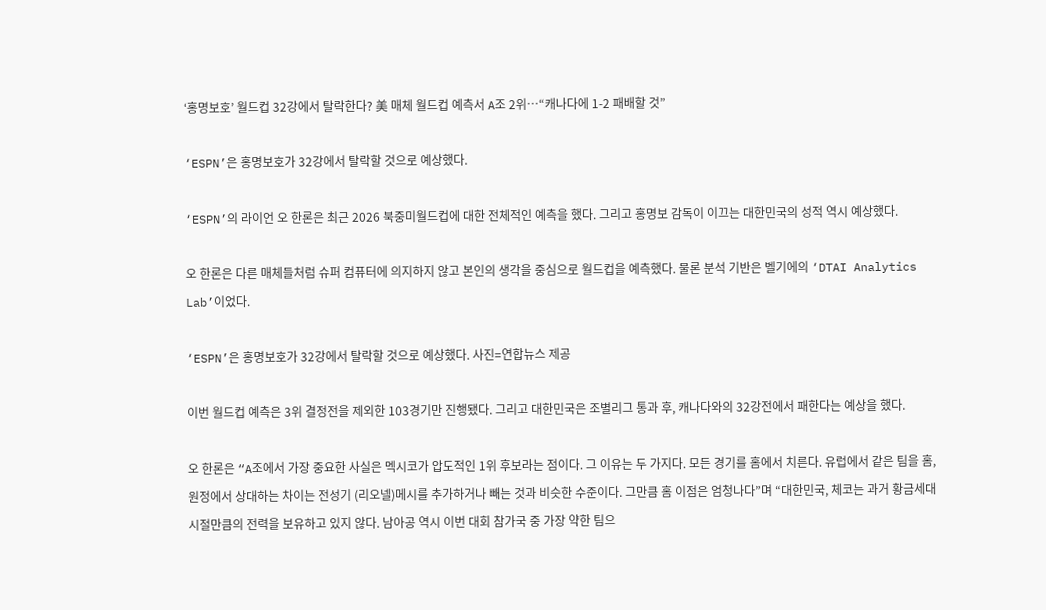‘홍명보호’ 월드컵 32강에서 탈락한다? 美 매체 월드컵 예측서 A조 2위…“캐나다에 1-2 패배할 것”

‘ESPN’은 홍명보호가 32강에서 탈락할 것으로 예상했다.

‘ESPN’의 라이언 오 한론은 최근 2026 북중미월드컵에 대한 전체적인 예측을 했다. 그리고 홍명보 감독이 이끄는 대한민국의 성적 역시 예상했다.

오 한론은 다른 매체들처럼 슈퍼 컴퓨터에 의지하지 않고 본인의 생각을 중심으로 월드컵을 예측했다. 물론 분석 기반은 벨기에의 ‘DTAI Analytics Lab’이었다.

‘ESPN’은 홍명보호가 32강에서 탈락할 것으로 예상했다. 사진=연합뉴스 제공

이번 월드컵 예측은 3위 결정전을 제외한 103경기만 진행됐다. 그리고 대한민국은 조별리그 통과 후, 캐나다와의 32강전에서 패한다는 예상을 했다.

오 한론은 “A조에서 가장 중요한 사실은 멕시코가 압도적인 1위 후보라는 점이다. 그 이유는 두 가지다. 모든 경기를 홈에서 치른다. 유럽에서 같은 팀을 홈, 원정에서 상대하는 차이는 전성기 (리오넬)메시를 추가하거나 빼는 것과 비슷한 수준이다. 그만큼 홈 이점은 엄청나다”며 “대한민국, 체코는 과거 황금세대 시절만큼의 전력을 보유하고 있지 않다. 남아공 역시 이번 대회 참가국 중 가장 약한 팀으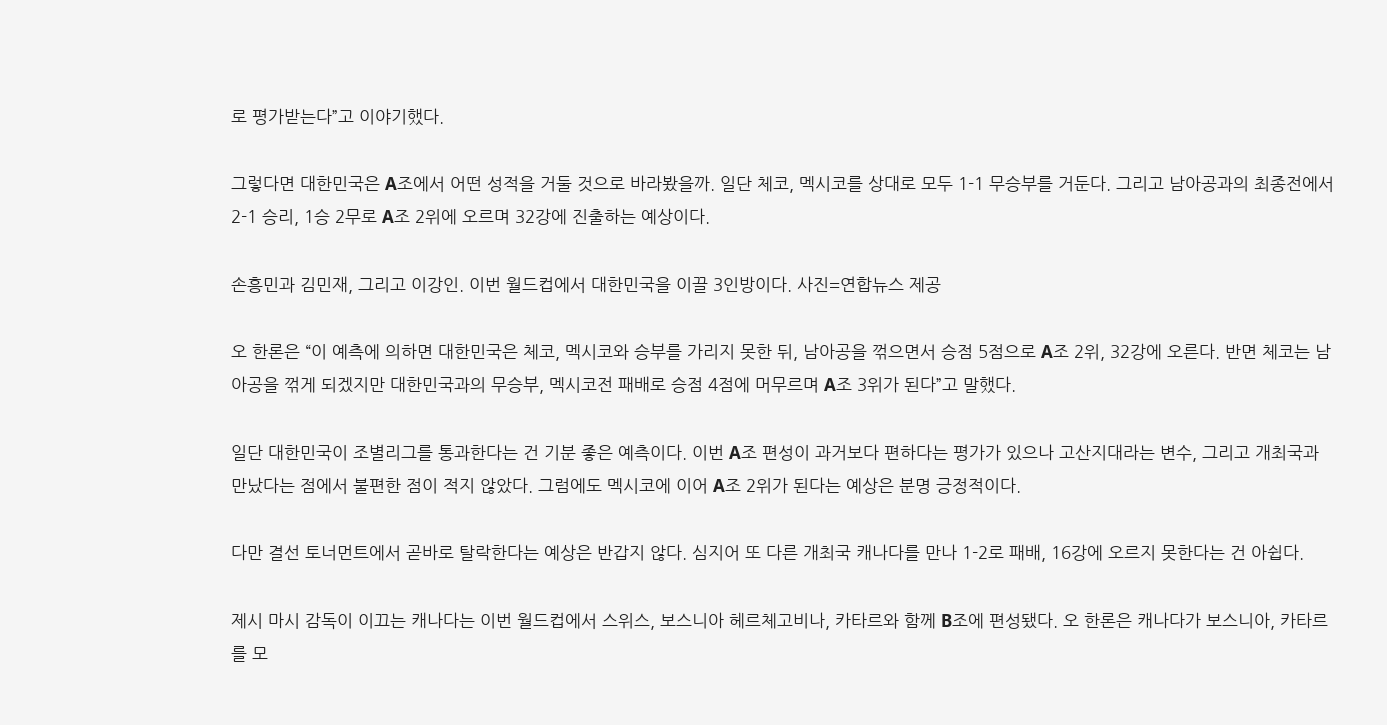로 평가받는다”고 이야기했다.

그렇다면 대한민국은 A조에서 어떤 성적을 거둘 것으로 바라봤을까. 일단 체코, 멕시코를 상대로 모두 1-1 무승부를 거둔다. 그리고 남아공과의 최종전에서 2-1 승리, 1승 2무로 A조 2위에 오르며 32강에 진출하는 예상이다.

손흥민과 김민재, 그리고 이강인. 이번 월드컵에서 대한민국을 이끌 3인방이다. 사진=연합뉴스 제공

오 한론은 “이 예측에 의하면 대한민국은 체코, 멕시코와 승부를 가리지 못한 뒤, 남아공을 꺾으면서 승점 5점으로 A조 2위, 32강에 오른다. 반면 체코는 남아공을 꺾게 되겠지만 대한민국과의 무승부, 멕시코전 패배로 승점 4점에 머무르며 A조 3위가 된다”고 말했다.

일단 대한민국이 조별리그를 통과한다는 건 기분 좋은 예측이다. 이번 A조 편성이 과거보다 편하다는 평가가 있으나 고산지대라는 변수, 그리고 개최국과 만났다는 점에서 불편한 점이 적지 않았다. 그럼에도 멕시코에 이어 A조 2위가 된다는 예상은 분명 긍정적이다.

다만 결선 토너먼트에서 곧바로 탈락한다는 예상은 반갑지 않다. 심지어 또 다른 개최국 캐나다를 만나 1-2로 패배, 16강에 오르지 못한다는 건 아쉽다.

제시 마시 감독이 이끄는 캐나다는 이번 월드컵에서 스위스, 보스니아 헤르체고비나, 카타르와 함께 B조에 편성됐다. 오 한론은 캐나다가 보스니아, 카타르를 모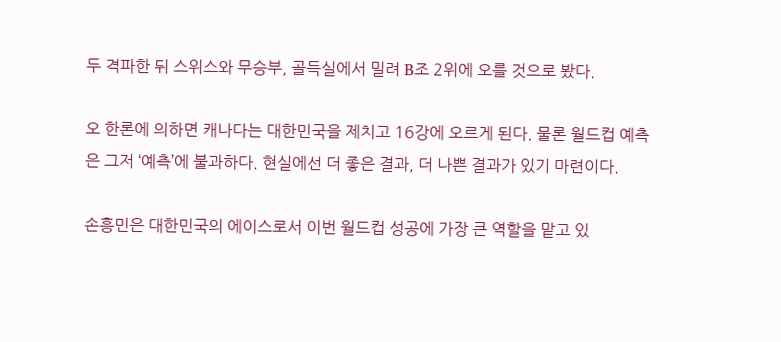두 격파한 뒤 스위스와 무승부, 골득실에서 밀려 B조 2위에 오를 것으로 봤다.

오 한론에 의하면 캐나다는 대한민국을 제치고 16강에 오르게 된다. 물론 월드컵 예측은 그저 ‘예측’에 불과하다. 현실에선 더 좋은 결과, 더 나쁜 결과가 있기 마련이다.

손흥민은 대한민국의 에이스로서 이번 월드컵 성공에 가장 큰 역할을 맡고 있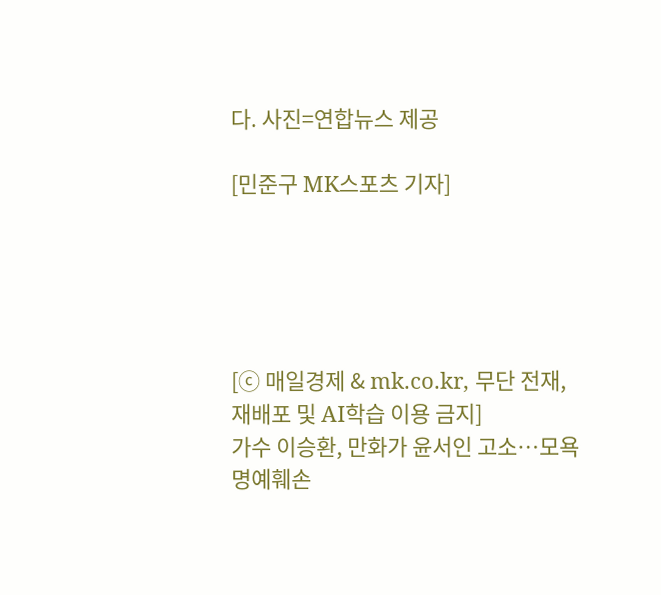다. 사진=연합뉴스 제공

[민준구 MK스포츠 기자]





[ⓒ 매일경제 & mk.co.kr, 무단 전재, 재배포 및 AI학습 이용 금지]
가수 이승환, 만화가 윤서인 고소…모욕 명예훼손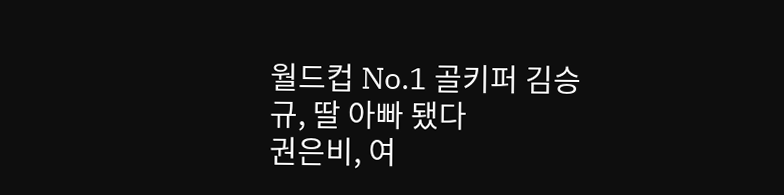월드컵 No.1 골키퍼 김승규, 딸 아빠 됐다
권은비, 여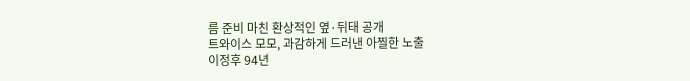름 준비 마친 환상적인 옆·뒤태 공개
트와이스 모모, 과감하게 드러낸 아찔한 노출
이정후 94년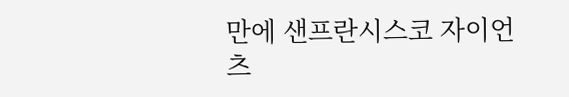만에 샌프란시스코 자이언츠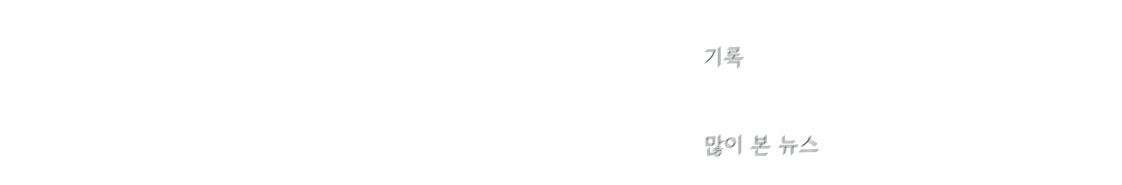기록

많이 본 뉴스